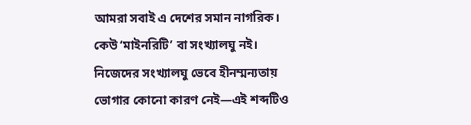আমরা সবাই এ দেশের সমান নাগরিক। কেউ ‘মাইনরিটি’ বা সংখ্যালঘু নই। নিজেদের সংখ্যালঘু ভেবে হীনম্মন্যতায় ভোগার কোনো কারণ নেই—এই শব্দটিও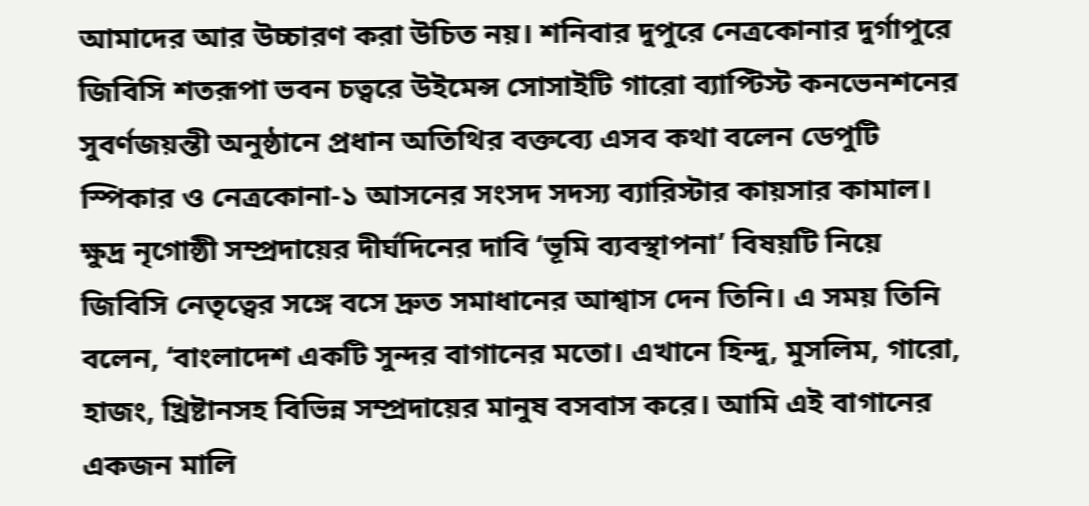আমাদের আর উচ্চারণ করা উচিত নয়। শনিবার দুপুরে নেত্রকোনার দুর্গাপুরে জিবিসি শতরূপা ভবন চত্বরে উইমেন্স সোসাইটি গারো ব্যাপ্টিস্ট কনভেনশনের সুবর্ণজয়ন্তী অনুষ্ঠানে প্রধান অতিথির বক্তব্যে এসব কথা বলেন ডেপুটি স্পিকার ও নেত্রকোনা-১ আসনের সংসদ সদস্য ব্যারিস্টার কায়সার কামাল।
ক্ষুদ্র নৃগোষ্ঠী সম্প্রদায়ের দীর্ঘদিনের দাবি ‘ভূমি ব্যবস্থাপনা’ বিষয়টি নিয়ে জিবিসি নেতৃত্বের সঙ্গে বসে দ্রুত সমাধানের আশ্বাস দেন তিনি। এ সময় তিনি বলেন, ‘বাংলাদেশ একটি সুন্দর বাগানের মতো। এখানে হিন্দু, মুসলিম, গারো, হাজং, খ্রিষ্টানসহ বিভিন্ন সম্প্রদায়ের মানুষ বসবাস করে। আমি এই বাগানের একজন মালি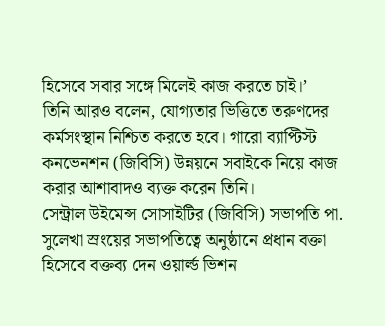হিসেবে সবার সঙ্গে মিলেই কাজ করতে চাই।’
তিনি আরও বলেন, যোগ্যতার ভিত্তিতে তরুণদের কর্মসংস্থান নিশ্চিত করতে হবে। গারো ব্যাপ্টিস্ট কনভেনশন (জিবিসি) উন্নয়নে সবাইকে নিয়ে কাজ করার আশাবাদও ব্যক্ত করেন তিনি।
সেন্ট্রাল উইমেন্স সোসাইটির (জিবিসি) সভাপতি পা. সুলেখা স্রংয়ের সভাপতিত্বে অনুষ্ঠানে প্রধান বক্তা হিসেবে বক্তব্য দেন ওয়ার্ল্ড ভিশন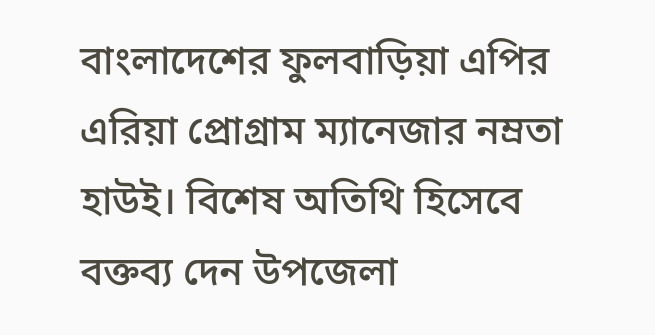বাংলাদেশের ফুলবাড়িয়া এপির এরিয়া প্রোগ্রাম ম্যানেজার নম্রতা হাউই। বিশেষ অতিথি হিসেবে বক্তব্য দেন উপজেলা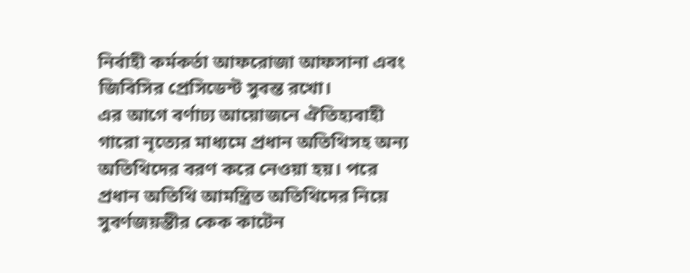নির্বাহী কর্মকর্তা আফরোজা আফসানা এবং জিবিসির প্রেসিডেন্ট সুবন্ত রখো।
এর আগে বর্ণাঢ্য আয়োজনে ঐতিহ্যবাহী গারো নৃত্যের মাধ্যমে প্রধান অতিথিসহ অন্য অতিথিদের বরণ করে নেওয়া হয়। পরে প্রধান অতিথি আমন্ত্রিত অতিথিদের নিয়ে সুবর্ণজয়ন্তীর কেক কাটেন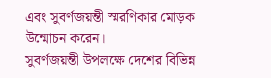এবং সুবর্ণজয়ন্তী স্মরণিকার মোড়ক উন্মোচন করেন।
সুবর্ণজয়ন্তী উপলক্ষে দেশের বিভিন্ন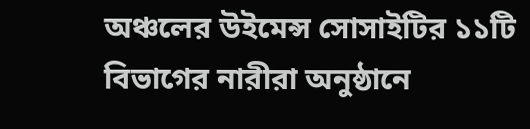অঞ্চলের উইমেন্স সোসাইটির ১১টি বিভাগের নারীরা অনুষ্ঠানে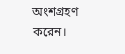অংশগ্রহণ করেন।